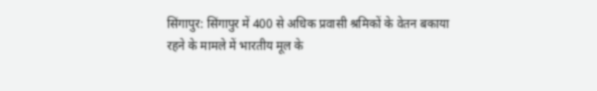सिंगापुर: सिंगापुर में 400 से अधिक प्रवासी श्रमिकों के वेतन बकाया रहने के मामले में भारतीय मूल के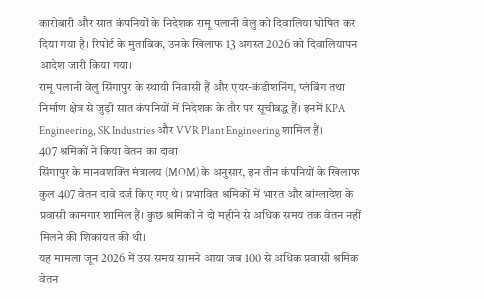कारोबारी और सात कंपनियों के निदेशक रामू पलानी वेलु को दिवालिया घोषित कर दिया गया है। रिपोर्ट के मुताबिक, उनके खिलाफ 13 अगस्त 2026 को दिवालियापन आदेश जारी किया गया।
रामू पलानी वेलु सिंगापुर के स्थायी निवासी हैं और एयर-कंडीशनिंग, प्लंबिंग तथा निर्माण क्षेत्र से जुड़ी सात कंपनियों में निदेशक के तौर पर सूचीबद्ध हैं। इनमें KPA Engineering, SK Industries और VVR Plant Engineering शामिल हैं।
407 श्रमिकों ने किया वेतन का दावा
सिंगापुर के मानवशक्ति मंत्रालय (MOM) के अनुसार, इन तीन कंपनियों के खिलाफ कुल 407 वेतन दावे दर्ज किए गए थे। प्रभावित श्रमिकों में भारत और बांग्लादेश के प्रवासी कामगार शामिल हैं। कुछ श्रमिकों ने दो महीने से अधिक समय तक वेतन नहीं मिलने की शिकायत की थी।
यह मामला जून 2026 में उस समय सामने आया जब 100 से अधिक प्रवासी श्रमिक वेतन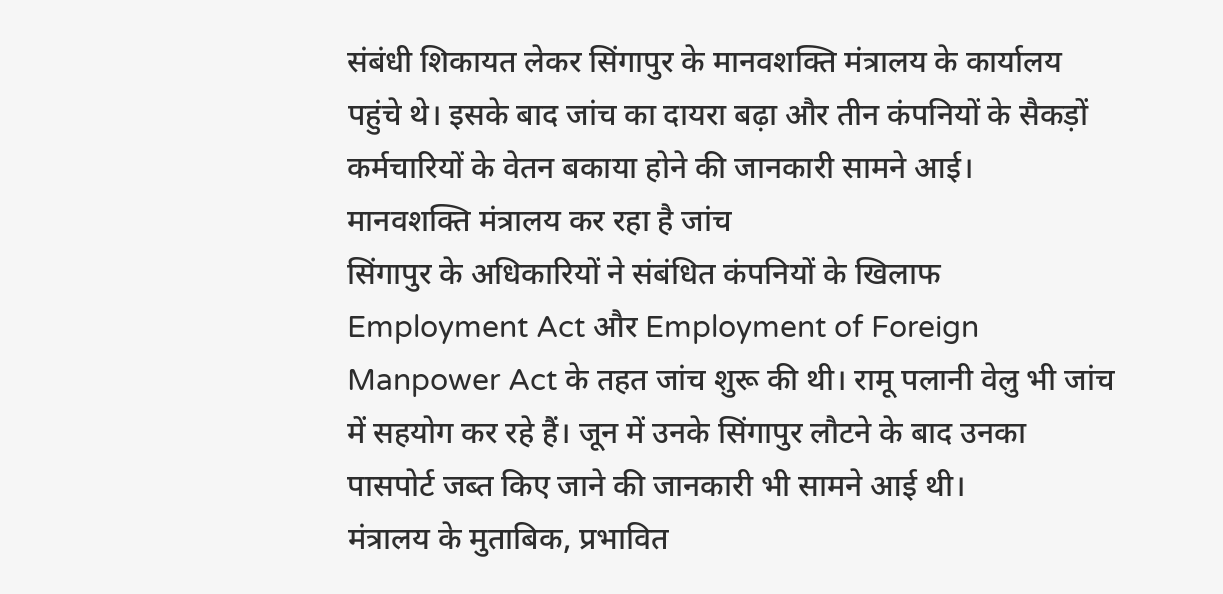संबंधी शिकायत लेकर सिंगापुर के मानवशक्ति मंत्रालय के कार्यालय पहुंचे थे। इसके बाद जांच का दायरा बढ़ा और तीन कंपनियों के सैकड़ों कर्मचारियों के वेतन बकाया होने की जानकारी सामने आई।
मानवशक्ति मंत्रालय कर रहा है जांच
सिंगापुर के अधिकारियों ने संबंधित कंपनियों के खिलाफ Employment Act और Employment of Foreign Manpower Act के तहत जांच शुरू की थी। रामू पलानी वेलु भी जांच में सहयोग कर रहे हैं। जून में उनके सिंगापुर लौटने के बाद उनका पासपोर्ट जब्त किए जाने की जानकारी भी सामने आई थी।
मंत्रालय के मुताबिक, प्रभावित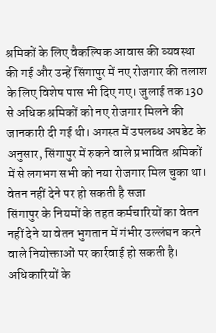श्रमिकों के लिए वैकल्पिक आवास की व्यवस्था की गई और उन्हें सिंगापुर में नए रोजगार की तलाश के लिए विशेष पास भी दिए गए। जुलाई तक 130 से अधिक श्रमिकों को नए रोजगार मिलने की जानकारी दी गई थी। अगस्त में उपलब्ध अपडेट के अनुसार, सिंगापुर में रुकने वाले प्रभावित श्रमिकों में से लगभग सभी को नया रोजगार मिल चुका था।
वेतन नहीं देने पर हो सकती है सजा
सिंगापुर के नियमों के तहत कर्मचारियों का वेतन नहीं देने या वेतन भुगतान में गंभीर उल्लंघन करने वाले नियोक्ताओं पर कार्रवाई हो सकती है। अधिकारियों के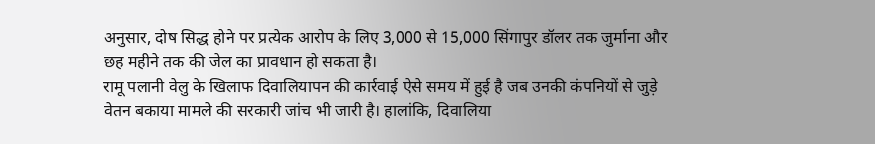अनुसार, दोष सिद्ध होने पर प्रत्येक आरोप के लिए 3,000 से 15,000 सिंगापुर डॉलर तक जुर्माना और छह महीने तक की जेल का प्रावधान हो सकता है।
रामू पलानी वेलु के खिलाफ दिवालियापन की कार्रवाई ऐसे समय में हुई है जब उनकी कंपनियों से जुड़े वेतन बकाया मामले की सरकारी जांच भी जारी है। हालांकि, दिवालिया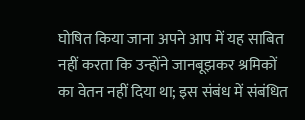घोषित किया जाना अपने आप में यह साबित नहीं करता कि उन्होंने जानबूझकर श्रमिकों का वेतन नहीं दिया था; इस संबंध में संबंधित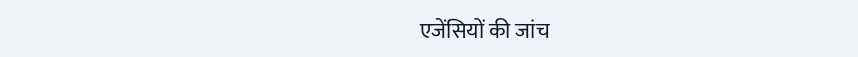एजेंसियों की जांच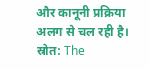और कानूनी प्रक्रिया अलग से चल रही है।
स्रोत: The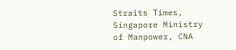Straits Times, Singapore Ministry of Manpower, CNA